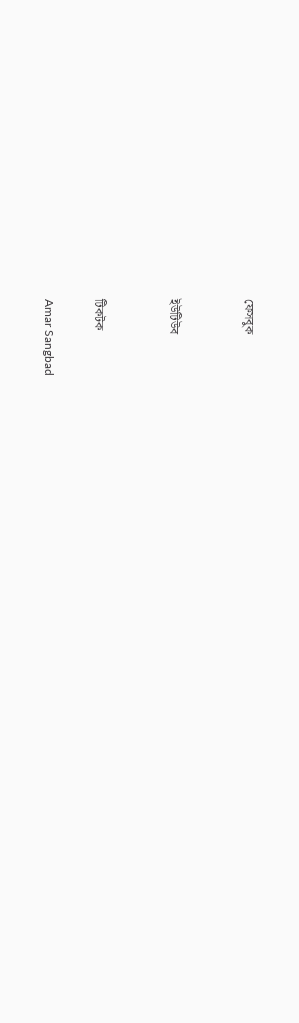ফেসবুক


ইউটিউব


টিকটক

Amar Sangbad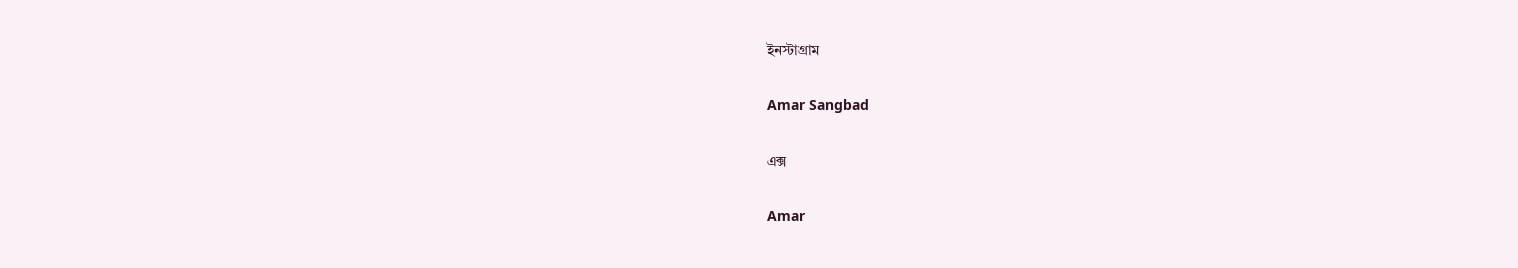ইনস্টাগ্রাম

Amar Sangbad

এক্স

Amar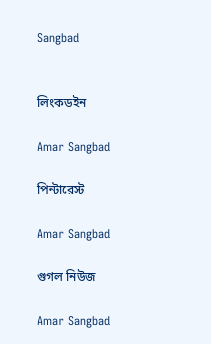Sangbad


লিংকডইন

Amar Sangbad

পিন্টারেস্ট

Amar Sangbad

গুগল নিউজ

Amar Sangbad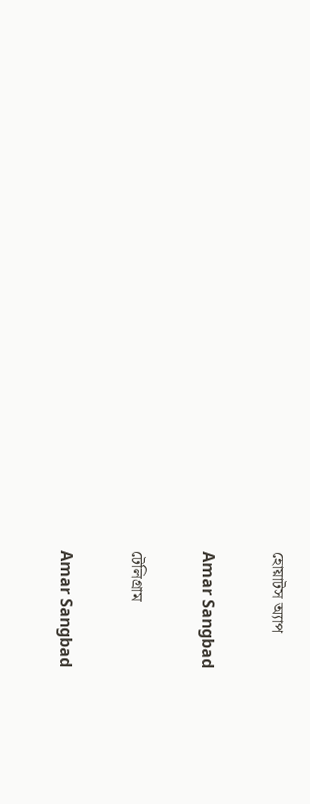হোয়াটস অ্যাপ

Amar Sangbad

টেলিগ্রাম

Amar Sangbad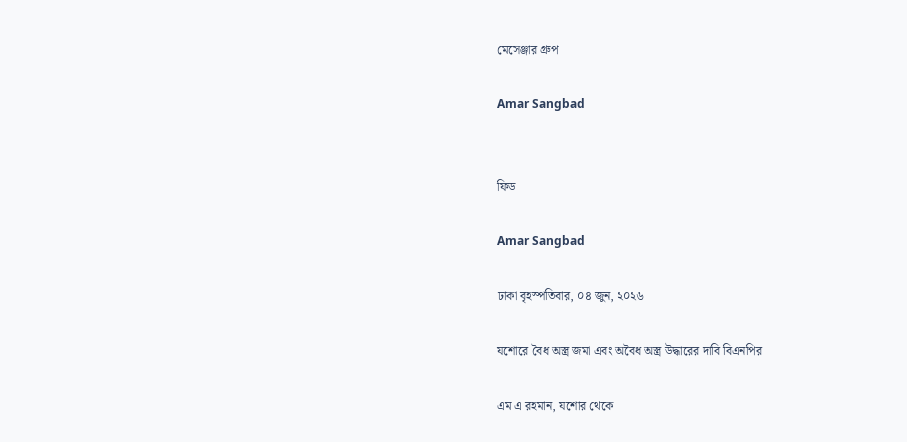মেসেঞ্জার গ্রুপ

Amar Sangbad


ফিড

Amar Sangbad

ঢাকা বৃহস্পতিবার, ০৪ জুন, ২০২৬

যশোরে বৈধ অস্ত্র জমা এবং অবৈধ অস্ত্র উদ্ধারের দাবি বিএনপির

এম এ রহমান, যশোর থেকে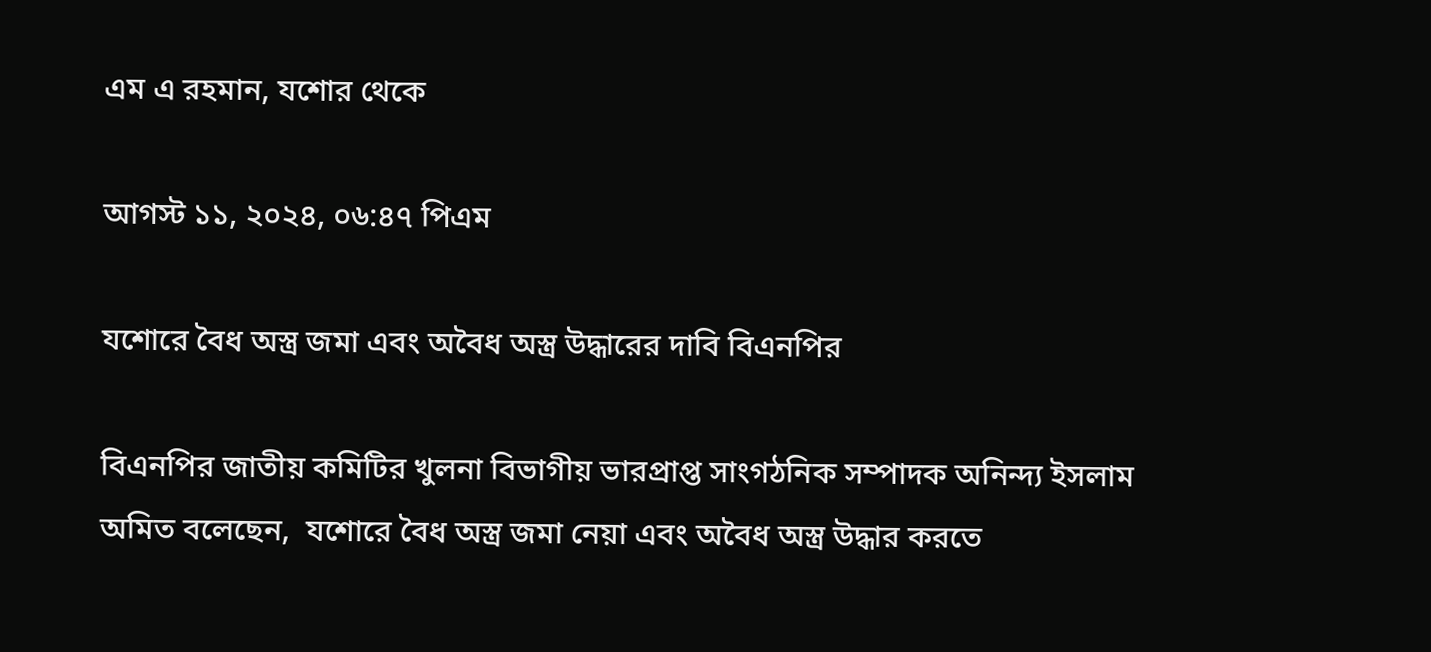এম এ রহমান, যশোর থেকে

আগস্ট ১১, ২০২৪, ০৬:৪৭ পিএম

যশোরে বৈধ অস্ত্র জমা এবং অবৈধ অস্ত্র উদ্ধারের দাবি বিএনপির

বিএনপির জাতীয় কমিটির খুলনা বিভাগীয় ভারপ্রাপ্ত সাংগঠনিক সম্পাদক অনিন্দ্য ইসলাম অমিত বলেছেন,  যশোরে বৈধ অস্ত্র জমা নেয়া এবং অবৈধ অস্ত্র উদ্ধার করতে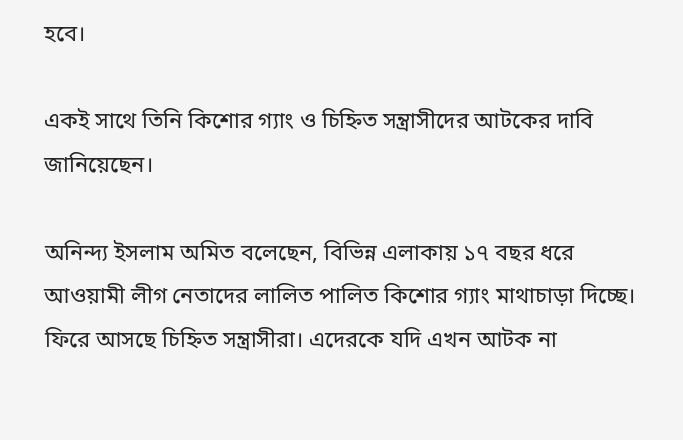হবে।

একই সাথে তিনি কিশোর গ্যাং ও চিহ্নিত সন্ত্রাসীদের আটকের দাবি জানিয়েছেন।

অনিন্দ্য ইসলাম অমিত বলেছেন, বিভিন্ন এলাকায় ১৭ বছর ধরে আওয়ামী লীগ নেতাদের লালিত পালিত কিশোর গ্যাং মাথাচাড়া দিচ্ছে। ফিরে আসছে চিহ্নিত সন্ত্রাসীরা। এদেরকে যদি এখন আটক না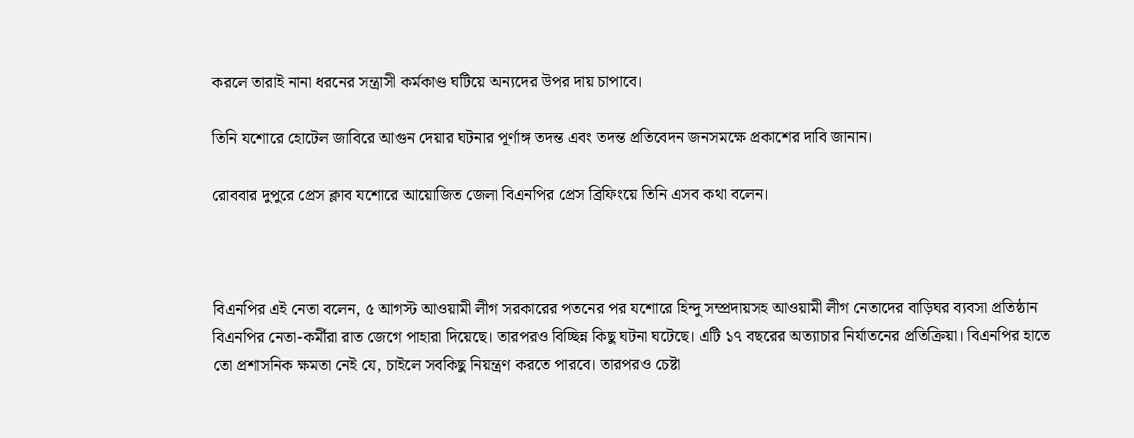করলে তারাই নানা ধরনের সন্ত্রাসী কর্মকাণ্ড ঘটিয়ে অন্যদের উপর দায় চাপাবে।

তিনি যশোরে হোটেল জাবিরে আগুন দেয়ার ঘটনার পূর্ণাঙ্গ তদন্ত এবং তদন্ত প্রতিবেদন জনসমক্ষে প্রকাশের দাবি জানান।

রোববার দুপুরে প্রেস ক্লাব যশোরে আয়োজিত জেলা বিএনপির প্রেস ব্রিফিংয়ে তিনি এসব কথা বলেন।



বিএনপির এই নেতা বলেন, ৫ আগস্ট আওয়ামী লীগ সরকারের পতনের পর যশোরে হিন্দু সম্প্রদায়সহ আওয়ামী লীগ নেতাদের বাড়িঘর ব্যবসা প্রতিষ্ঠান বিএনপির নেতা-কর্মীরা রাত জেগে পাহারা দিয়েছে। তারপরও বিচ্ছিন্ন কিছু ঘটনা ঘটেছে। এটি ১৭ বছরের অত্যাচার নির্যাতনের প্রতিক্রিয়া। বিএনপির হাতে তো প্রশাসনিক ক্ষমতা নেই যে, চাইলে সবকিছু নিয়ন্ত্রণ করতে পারবে। তারপরও চেষ্টা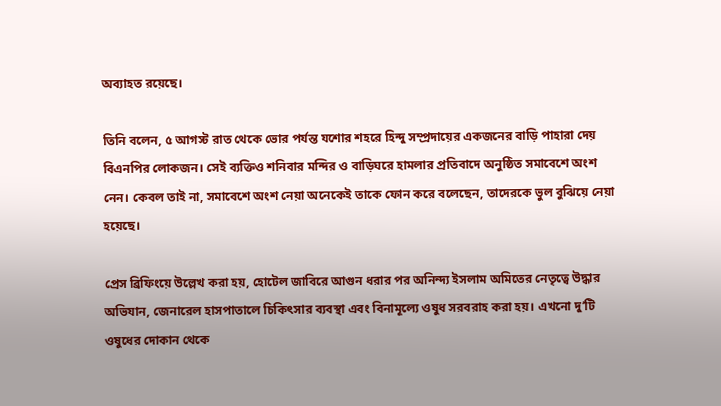অব্যাহত রয়েছে।

তিনি বলেন, ৫ আগস্ট রাত থেকে ভোর পর্যন্ত যশোর শহরে হিন্দু সম্প্রদায়ের একজনের বাড়ি পাহারা দেয় বিএনপির লোকজন। সেই ব্যক্তিও শনিবার মন্দির ও বাড়িঘরে হামলার প্রতিবাদে অনুষ্ঠিত সমাবেশে অংশ নেন। কেবল তাই না, সমাবেশে অংশ নেয়া অনেকেই তাকে ফোন করে বলেছেন, তাদেরকে ভুল বুঝিয়ে নেয়া হয়েছে।

প্রেস ব্রিফিংয়ে উল্লেখ করা হয়, হোটেল জাবিরে আগুন ধরার পর অনিন্দ্য ইসলাম অমিতের নেতৃত্বে উদ্ধার অভিযান, জেনারেল হাসপাতালে চিকিৎসার ব্যবস্থা এবং বিনামূল্যে ওষুধ সরবরাহ করা হয়। এখনো দু’টি ওষুধের দোকান থেকে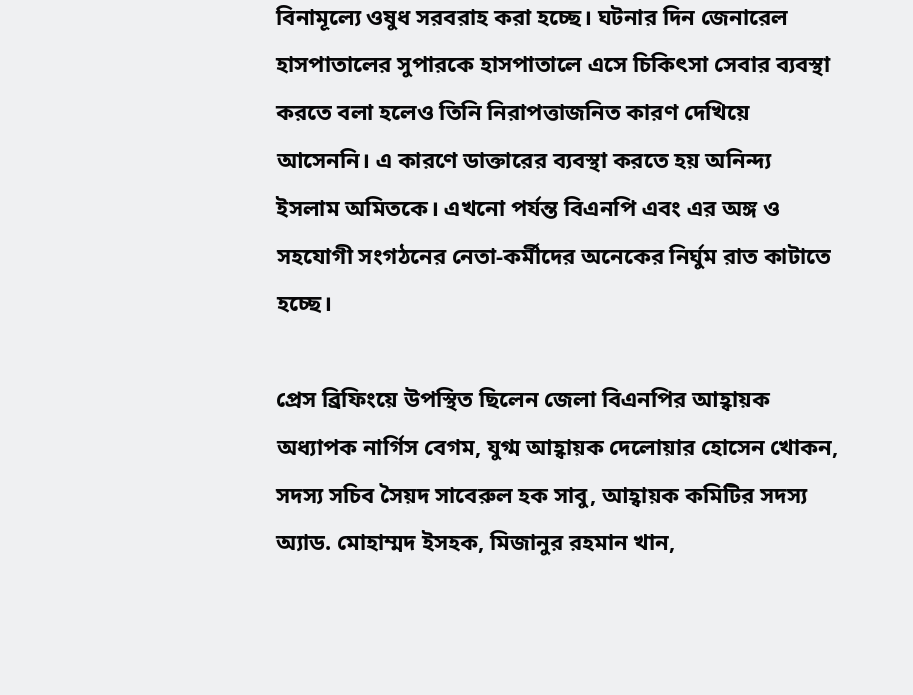বিনামূল্যে ওষুধ সরবরাহ করা হচ্ছে। ঘটনার দিন জেনারেল হাসপাতালের সুপারকে হাসপাতালে এসে চিকিৎসা সেবার ব্যবস্থা করতে বলা হলেও তিনি নিরাপত্তাজনিত কারণ দেখিয়ে আসেননি। এ কারণে ডাক্তারের ব্যবস্থা করতে হয় অনিন্দ্য ইসলাম অমিতকে। এখনো পর্যন্ত বিএনপি এবং এর অঙ্গ ও সহযোগী সংগঠনের নেতা-কর্মীদের অনেকের নির্ঘুম রাত কাটাতে হচ্ছে।

প্রেস ব্রিফিংয়ে উপস্থিত ছিলেন জেলা বিএনপির আহ্বায়ক অধ্যাপক নার্গিস বেগম, যুগ্ম আহ্বায়ক দেলোয়ার হোসেন খোকন, সদস্য সচিব সৈয়দ সাবেরুল হক সাবু, আহ্বায়ক কমিটির সদস্য অ্যাড. মোহাম্মদ ইসহক, মিজানুর রহমান খান,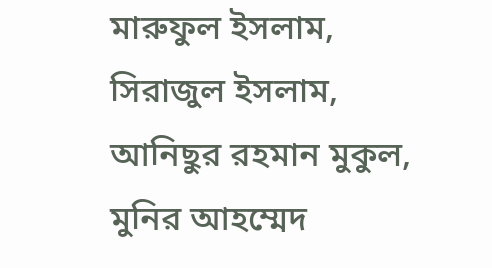মারুফুল ইসলাম, সিরাজুল ইসলাম, আনিছুর রহমান মুকুল, মুনির আহম্মেদ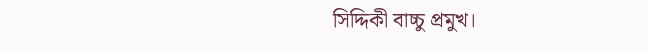সিদ্দিকী বাচ্চু প্রমুখ।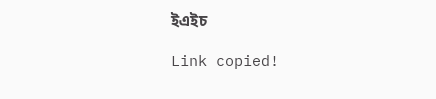ইএইচ

Link copied!